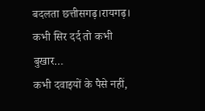बदलता छत्तीसगढ़।रायगढ़।
कभी सिर दर्द तो कभी बुखार…
कभी दवाइयों के पैसे नहीं,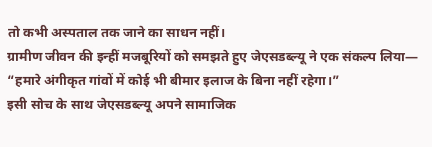तो कभी अस्पताल तक जाने का साधन नहीं।
ग्रामीण जीवन की इन्हीं मजबूरियों को समझते हुए जेएसडब्ल्यू ने एक संकल्प लिया—
“हमारे अंगीकृत गांवों में कोई भी बीमार इलाज के बिना नहीं रहेगा।”
इसी सोच के साथ जेएसडब्ल्यू अपने सामाजिक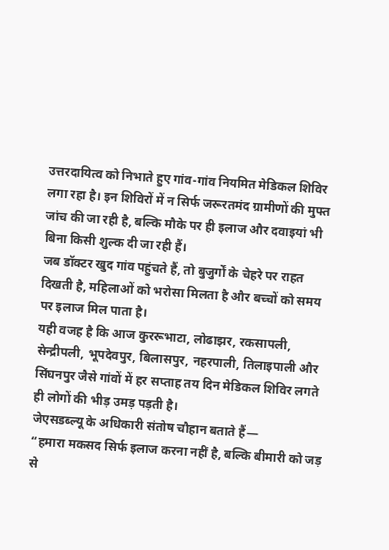उत्तरदायित्व को निभाते हुए गांव-गांव नियमित मेडिकल शिविर लगा रहा है। इन शिविरों में न सिर्फ जरूरतमंद ग्रामीणों की मुफ्त जांच की जा रही है, बल्कि मौके पर ही इलाज और दवाइयां भी बिना किसी शुल्क दी जा रही हैं।
जब डॉक्टर खुद गांव पहुंचते हैं, तो बुजुर्गों के चेहरे पर राहत दिखती है, महिलाओं को भरोसा मिलता है और बच्चों को समय पर इलाज मिल पाता है।
यही वजह है कि आज कुररूभाटा, लोढाझर, रकसापली, सेन्द्रीपली, भूपदेवपुर, बिलासपुर, नहरपाली, तिलाइपाली और सिंघनपुर जैसे गांवों में हर सप्ताह तय दिन मेडिकल शिविर लगते ही लोगों की भीड़ उमड़ पड़ती है।
जेएसडब्ल्यू के अधिकारी संतोष चौहान बताते हैं—
“हमारा मकसद सिर्फ इलाज करना नहीं है, बल्कि बीमारी को जड़ से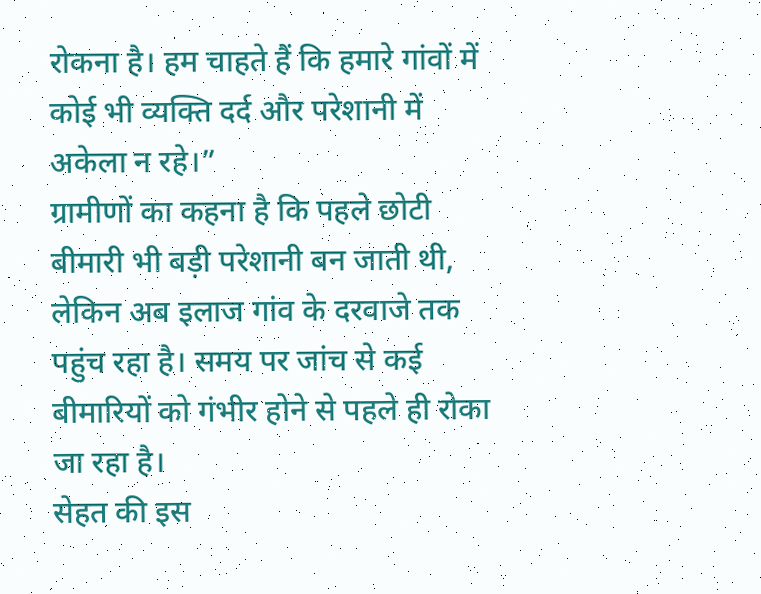रोकना है। हम चाहते हैं कि हमारे गांवों में कोई भी व्यक्ति दर्द और परेशानी में अकेला न रहे।”
ग्रामीणों का कहना है कि पहले छोटी बीमारी भी बड़ी परेशानी बन जाती थी, लेकिन अब इलाज गांव के दरवाजे तक पहुंच रहा है। समय पर जांच से कई बीमारियों को गंभीर होने से पहले ही रोका जा रहा है।
सेहत की इस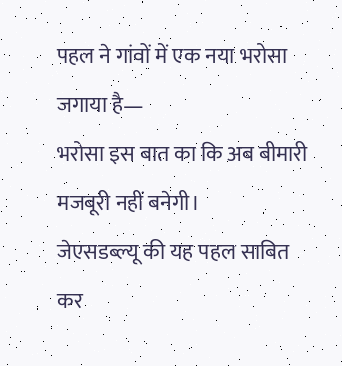पहल ने गांवों में एक नया भरोसा जगाया है—
भरोसा इस बात का कि अब बीमारी मजबूरी नहीं बनेगी।
जेएसडब्ल्यू की यह पहल साबित कर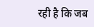रही है कि जब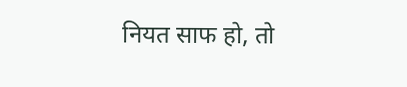नियत साफ हो, तो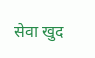सेवा खुद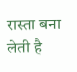रास्ता बना लेती है